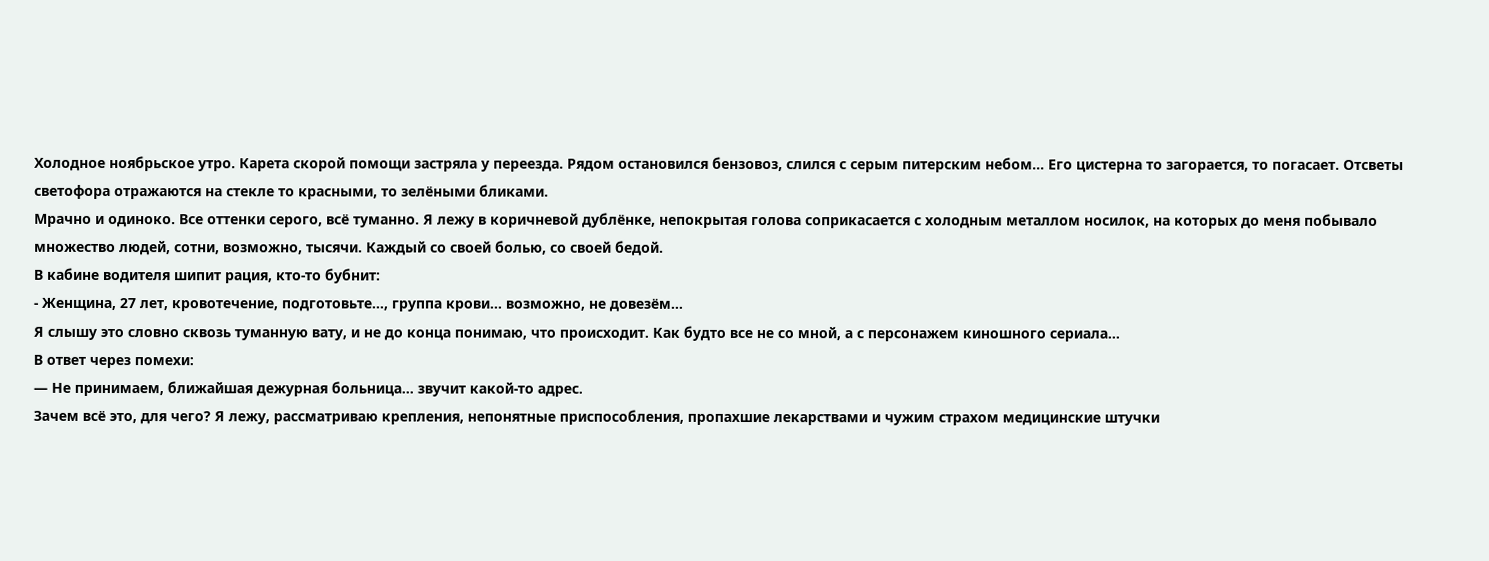Холодное ноябрьское утро. Карета скорой помощи застряла у переезда. Рядом остановился бензовоз, слился с серым питерским небом… Его цистерна то загорается, то погасает. Отсветы светофора отражаются на стекле то красными, то зелёными бликами.
Мрачно и одиноко. Все оттенки серого, всё туманно. Я лежу в коричневой дублёнке, непокрытая голова соприкасается с холодным металлом носилок, на которых до меня побывало множество людей, сотни, возможно, тысячи. Каждый со своей болью, со своей бедой.
В кабине водителя шипит рация, кто-то бубнит:
- Женщина, 27 лет, кровотечение, подготовьте…, группа крови... возможно, не довезём…
Я слышу это словно сквозь туманную вату, и не до конца понимаю, что происходит. Как будто все не со мной, а с персонажем киношного сериала…
В ответ через помехи:
— Не принимаем, ближайшая дежурная больница… звучит какой-то адрес.
Зачем всё это, для чего? Я лежу, рассматриваю крепления, непонятные приспособления, пропахшие лекарствами и чужим страхом медицинские штучки